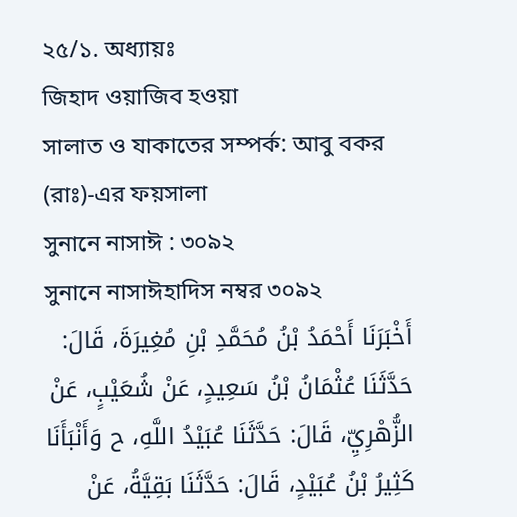২৫/১. অধ্যায়ঃ
জিহাদ ওয়াজিব হওয়া
সালাত ও যাকাতের সম্পর্ক: আবু বকর (রাঃ)-এর ফয়সালা
সুনানে নাসাঈ : ৩০৯২
সুনানে নাসাঈহাদিস নম্বর ৩০৯২
أَخْبَرَنَا أَحْمَدُ بْنُ مُحَمَّدِ بْنِ مُغِيرَةَ، قَالَ: حَدَّثَنَا عُثْمَانُ بْنُ سَعِيدٍ، عَنْ شُعَيْبٍ، عَنْ الزُّهْرِيِّ، قَالَ: حَدَّثَنَا عُبَيْدُ اللَّهِ، ح وَأَنْبَأَنَا كَثِيرُ بْنُ عُبَيْدٍ، قَالَ: حَدَّثَنَا بَقِيَّةُ، عَنْ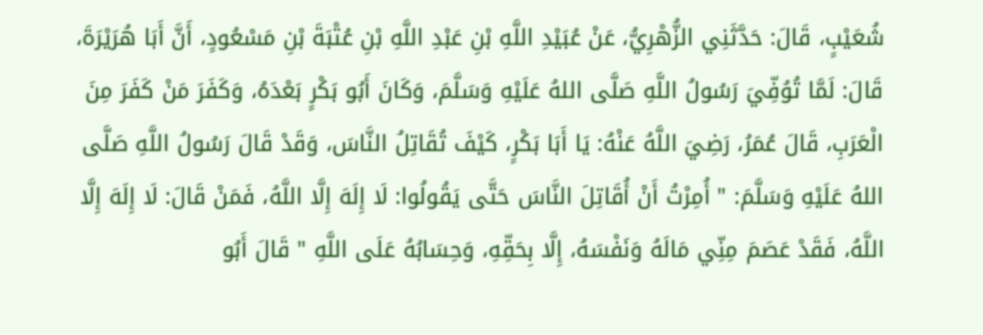شُعَيْبٍ، قَالَ: حَدَّثَنِي الزُّهْرِيُّ، عَنْ عُبَيْدِ اللَّهِ بْنِ عَبْدِ اللَّهِ بْنِ عُتْبَةَ بْنِ مَسْعُودٍ، أَنَّ أَبَا هُرَيْرَةَ، قَالَ: لَمَّا تُوُفِّيَ رَسُولُ اللَّهِ صَلَّى اللهُ عَلَيْهِ وَسَلَّمَ، وَكَانَ أَبُو بَكْرٍ بَعْدَهُ، وَكَفَرَ مَنْ كَفَرَ مِنَ الْعَرَبِ، قَالَ عُمَرُ، رَضِيَ اللَّهُ عَنْهُ: يَا أَبَا بَكْرٍ، كَيْفَ تُقَاتِلُ النَّاسَ، وَقَدْ قَالَ رَسُولُ اللَّهِ صَلَّى اللهُ عَلَيْهِ وَسَلَّمَ: " أُمِرْتُ أَنْ أُقَاتِلَ النَّاسَ حَتَّى يَقُولُوا: لَا إِلَهَ إِلَّا اللَّهُ، فَمَنْ قَالَ: لَا إِلَهَ إِلَّا اللَّهُ، فَقَدْ عَصَمَ مِنِّي مَالَهُ وَنَفْسَهُ، إِلَّا بِحَقِّهِ، وَحِسَابُهُ عَلَى اللَّهِ " قَالَ أَبُو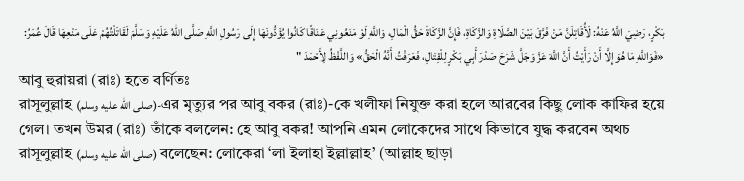بَكْرٍ، رَضِيَ اللَّهُ عَنْهُ: لَأُقَاتِلَنَّ مَنْ فَرَّقَ بَيْنَ الصَّلَاةِ وَالزَّكَاةِ، فَإِنَّ الزَّكَاةَ حَقُّ الْمَالِ، وَاللَّهِ لَوْ مَنَعُونِي عَنَاقًا كَانُوا يُؤَدُّونَهَا إِلَى رَسُولِ اللَّهِ صَلَّى اللهُ عَلَيْهِ وَسَلَّمَ لَقَاتَلْتُهُمْ عَلَى مَنْعِهَا قَالَ عُمَرُ: «فَوَاللَّهِ مَا هُوَ إِلَّا أَنْ رَأَيْتُ أَنَّ اللَّهَ عَزَّ وَجَلَّ شَرَحَ صَدْرَ أَبِي بَكْرٍ لِلْقِتَالِ، فَعَرَفْتُ أَنَّهُ الْحَقُّ» وَاللَّفْظُ لِأَحْمَدَ "
আবু হুরায়রা (রাঃ) হতে বর্ণিতঃ
রাসূলুল্লাহ (صلى الله عليه وسلم)-এর মৃত্যুর পর আবু বকর (রাঃ)-কে খলীফা নিযুক্ত করা হলে আরবের কিছু লোক কাফির হয়ে গেল। তখন উমর (রাঃ) তাঁকে বললেন: হে আবু বকর! আপনি এমন লোকেদের সাথে কিভাবে যুদ্ধ করবেন অথচ রাসূলুল্লাহ (صلى الله عليه وسلم) বলেছেন: লোকেরা ‘লা ইলাহা ইল্লাল্লাহ’ (আল্লাহ ছাড়া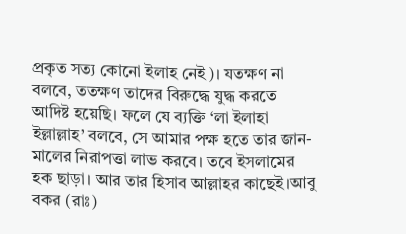প্রকৃত সত্য কোনো ইলাহ নেই)। যতক্ষণ না বলবে, ততক্ষণ তাদের বিরুদ্ধে যুদ্ধ করতে আদিষ্ট হয়েছি। ফলে যে ব্যক্তি ‘লা ইলাহা ইল্লাল্লাহ’ বলবে, সে আমার পক্ষ হতে তার জান-মালের নিরাপত্তা লাভ করবে। তবে ইসলামের হক ছাড়া। আর তার হিসাব আল্লাহর কাছেই।আবু বকর (রাঃ)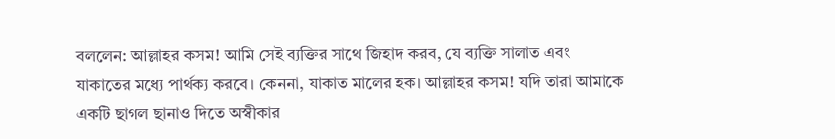বললেন: আল্লাহর কসম! আমি সেই ব্যক্তির সাথে জিহাদ করব, যে ব্যক্তি সালাত এবং যাকাতের মধ্যে পার্থক্য করবে। কেননা, যাকাত মালের হক। আল্লাহর কসম! যদি তারা আমাকে একটি ছাগল ছানাও দিতে অস্বীকার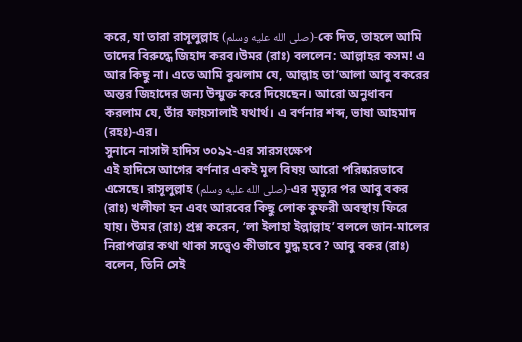করে, যা তারা রাসূলুল্লাহ (صلى الله عليه وسلم)-কে দিত, তাহলে আমি তাদের বিরুদ্ধে জিহাদ করব।উমর (রাঃ) বললেন: আল্লাহর কসম! এ আর কিছু না। এতে আমি বুঝলাম যে, আল্লাহ তা’আলা আবু বকরের অন্তর জিহাদের জন্য উন্মুক্ত করে দিয়েছেন। আরো অনুধাবন করলাম যে, তাঁর ফায়সালাই যথার্থ। এ বর্ণনার শব্দ, ভাষা আহমাদ (রহঃ)-এর।
সুনানে নাসাঈ হাদিস ৩০৯২-এর সারসংক্ষেপ
এই হাদিসে আগের বর্ণনার একই মূল বিষয় আরো পরিষ্কারভাবে এসেছে। রাসূলুল্লাহ (صلى الله عليه وسلم)-এর মৃত্যুর পর আবু বকর (রাঃ) খলীফা হন এবং আরবের কিছু লোক কুফরী অবস্থায় ফিরে যায়। উমর (রাঃ) প্রশ্ন করেন, ‘লা ইলাহা ইল্লাল্লাহ’ বললে জান-মালের নিরাপত্তার কথা থাকা সত্ত্বেও কীভাবে যুদ্ধ হবে? আবু বকর (রাঃ) বলেন, তিনি সেই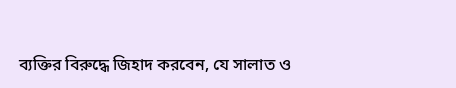ব্যক্তির বিরুদ্ধে জিহাদ করবেন, যে সালাত ও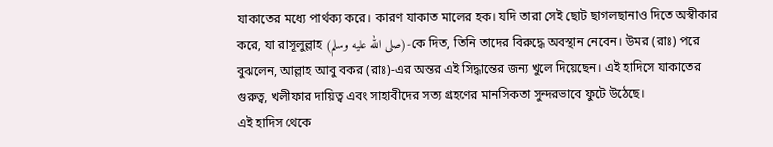যাকাতের মধ্যে পার্থক্য করে। কারণ যাকাত মালের হক। যদি তারা সেই ছোট ছাগলছানাও দিতে অস্বীকার করে, যা রাসূলুল্লাহ (صلى الله عليه وسلم)-কে দিত, তিনি তাদের বিরুদ্ধে অবস্থান নেবেন। উমর (রাঃ) পরে বুঝলেন, আল্লাহ আবু বকর (রাঃ)-এর অন্তর এই সিদ্ধান্তের জন্য খুলে দিয়েছেন। এই হাদিসে যাকাতের গুরুত্ব, খলীফার দায়িত্ব এবং সাহাবীদের সত্য গ্রহণের মানসিকতা সুন্দরভাবে ফুটে উঠেছে।
এই হাদিস থেকে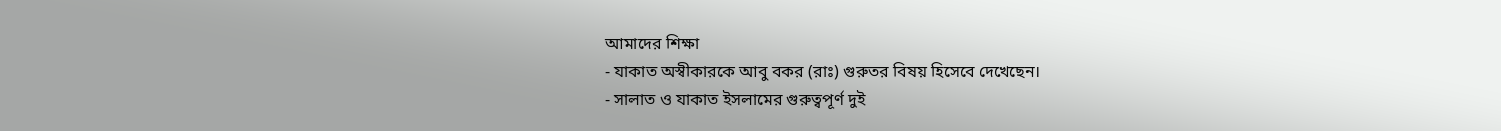আমাদের শিক্ষা
- যাকাত অস্বীকারকে আবু বকর (রাঃ) গুরুতর বিষয় হিসেবে দেখেছেন।
- সালাত ও যাকাত ইসলামের গুরুত্বপূর্ণ দুই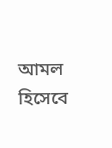আমল হিসেবে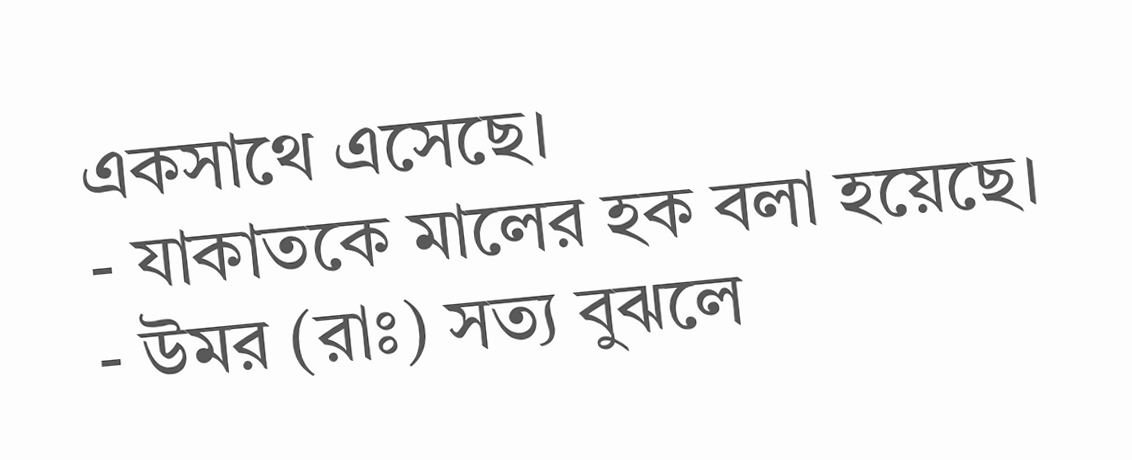একসাথে এসেছে।
- যাকাতকে মালের হক বলা হয়েছে।
- উমর (রাঃ) সত্য বুঝলে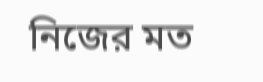নিজের মত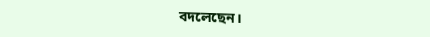বদলেছেন।